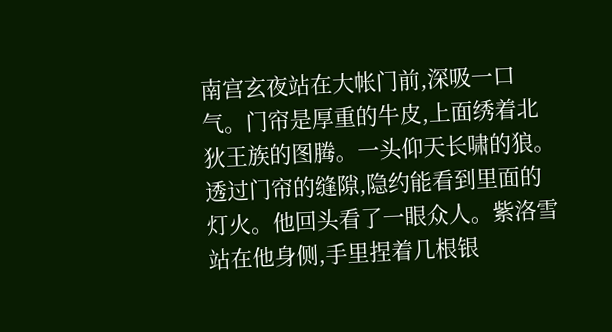南宫玄夜站在大帐门前,深吸一口气。门帘是厚重的牛皮,上面绣着北狄王族的图腾。一头仰天长啸的狼。透过门帘的缝隙,隐约能看到里面的灯火。他回头看了一眼众人。紫洛雪站在他身侧,手里捏着几根银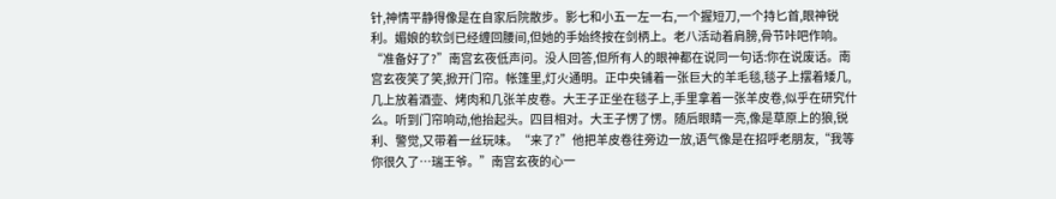针,神情平静得像是在自家后院散步。影七和小五一左一右,一个握短刀,一个持匕首,眼神锐利。媚娘的软剑已经缠回腰间,但她的手始终按在剑柄上。老八活动着肩膀,骨节咔吧作响。“准备好了?”南宫玄夜低声问。没人回答,但所有人的眼神都在说同一句话:你在说废话。南宫玄夜笑了笑,掀开门帘。帐篷里,灯火通明。正中央铺着一张巨大的羊毛毯,毯子上摆着矮几,几上放着酒壶、烤肉和几张羊皮卷。大王子正坐在毯子上,手里拿着一张羊皮卷,似乎在研究什么。听到门帘响动,他抬起头。四目相对。大王子愣了愣。随后眼睛一亮,像是草原上的狼,锐利、警觉,又带着一丝玩味。“来了?”他把羊皮卷往旁边一放,语气像是在招呼老朋友,“我等你很久了…瑞王爷。”南宫玄夜的心一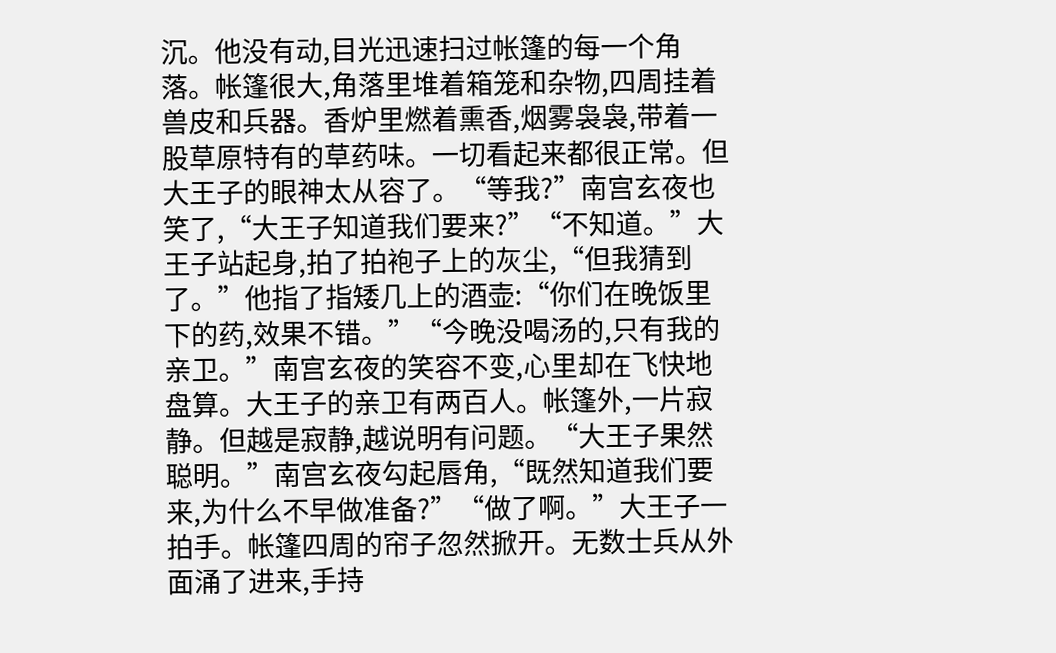沉。他没有动,目光迅速扫过帐篷的每一个角落。帐篷很大,角落里堆着箱笼和杂物,四周挂着兽皮和兵器。香炉里燃着熏香,烟雾袅袅,带着一股草原特有的草药味。一切看起来都很正常。但大王子的眼神太从容了。“等我?”南宫玄夜也笑了,“大王子知道我们要来?”“不知道。”大王子站起身,拍了拍袍子上的灰尘,“但我猜到了。”他指了指矮几上的酒壶:“你们在晚饭里下的药,效果不错。”“今晚没喝汤的,只有我的亲卫。”南宫玄夜的笑容不变,心里却在飞快地盘算。大王子的亲卫有两百人。帐篷外,一片寂静。但越是寂静,越说明有问题。“大王子果然聪明。”南宫玄夜勾起唇角,“既然知道我们要来,为什么不早做准备?”“做了啊。”大王子一拍手。帐篷四周的帘子忽然掀开。无数士兵从外面涌了进来,手持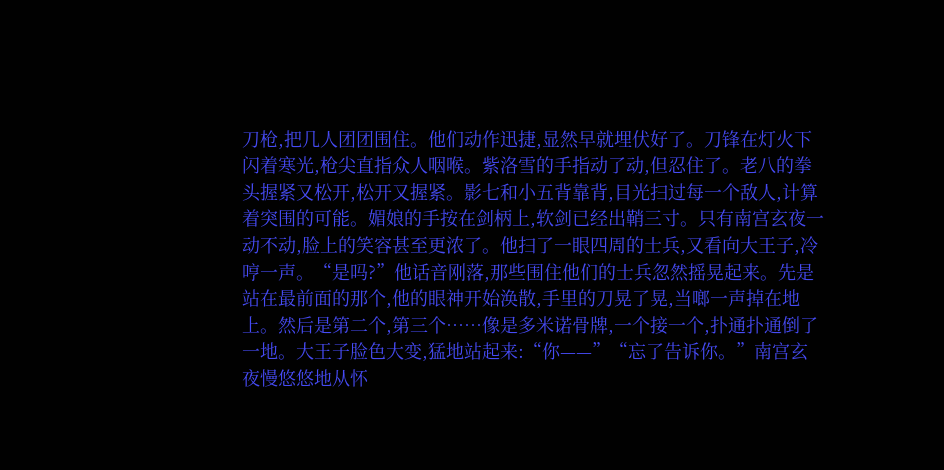刀枪,把几人团团围住。他们动作迅捷,显然早就埋伏好了。刀锋在灯火下闪着寒光,枪尖直指众人咽喉。紫洛雪的手指动了动,但忍住了。老八的拳头握紧又松开,松开又握紧。影七和小五背靠背,目光扫过每一个敌人,计算着突围的可能。媚娘的手按在剑柄上,软剑已经出鞘三寸。只有南宫玄夜一动不动,脸上的笑容甚至更浓了。他扫了一眼四周的士兵,又看向大王子,冷哼一声。“是吗?”他话音刚落,那些围住他们的士兵忽然摇晃起来。先是站在最前面的那个,他的眼神开始涣散,手里的刀晃了晃,当啷一声掉在地上。然后是第二个,第三个……像是多米诺骨牌,一个接一个,扑通扑通倒了一地。大王子脸色大变,猛地站起来:“你——”“忘了告诉你。”南宫玄夜慢悠悠地从怀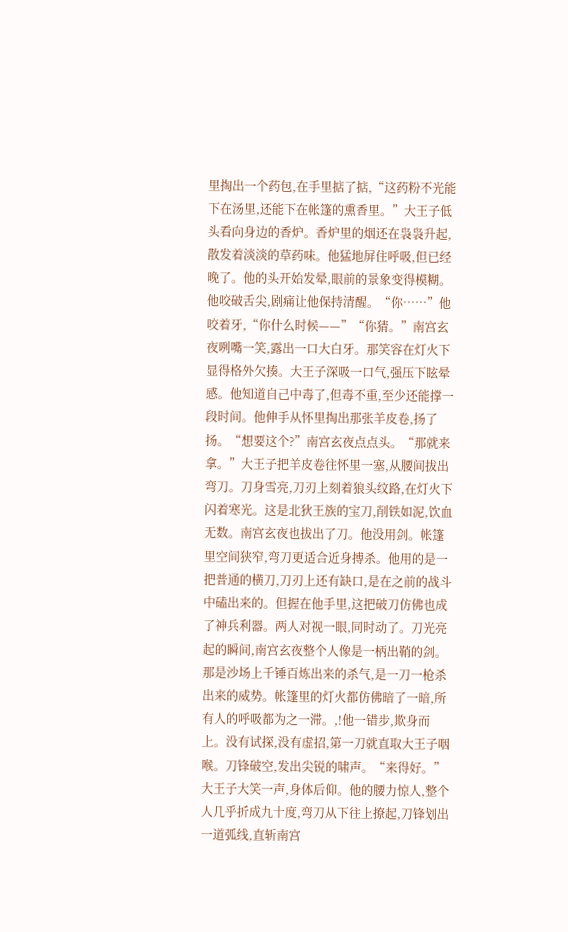里掏出一个药包,在手里掂了掂,“这药粉不光能下在汤里,还能下在帐篷的熏香里。”大王子低头看向身边的香炉。香炉里的烟还在袅袅升起,散发着淡淡的草药味。他猛地屏住呼吸,但已经晚了。他的头开始发晕,眼前的景象变得模糊。他咬破舌尖,剧痛让他保持清醒。“你……”他咬着牙,“你什么时候——”“你猜。”南宫玄夜咧嘴一笑,露出一口大白牙。那笑容在灯火下显得格外欠揍。大王子深吸一口气,强压下眩晕感。他知道自己中毒了,但毒不重,至少还能撑一段时间。他伸手从怀里掏出那张羊皮卷,扬了扬。“想要这个?”南宫玄夜点点头。“那就来拿。”大王子把羊皮卷往怀里一塞,从腰间拔出弯刀。刀身雪亮,刀刃上刻着狼头纹路,在灯火下闪着寒光。这是北狄王族的宝刀,削铁如泥,饮血无数。南宫玄夜也拔出了刀。他没用剑。帐篷里空间狭窄,弯刀更适合近身搏杀。他用的是一把普通的横刀,刀刃上还有缺口,是在之前的战斗中磕出来的。但握在他手里,这把破刀仿佛也成了神兵利器。两人对视一眼,同时动了。刀光亮起的瞬间,南宫玄夜整个人像是一柄出鞘的剑。那是沙场上千锤百炼出来的杀气,是一刀一枪杀出来的威势。帐篷里的灯火都仿佛暗了一暗,所有人的呼吸都为之一滞。,!他一错步,欺身而上。没有试探,没有虚招,第一刀就直取大王子咽喉。刀锋破空,发出尖锐的啸声。“来得好。”大王子大笑一声,身体后仰。他的腰力惊人,整个人几乎折成九十度,弯刀从下往上撩起,刀锋划出一道弧线,直斩南宫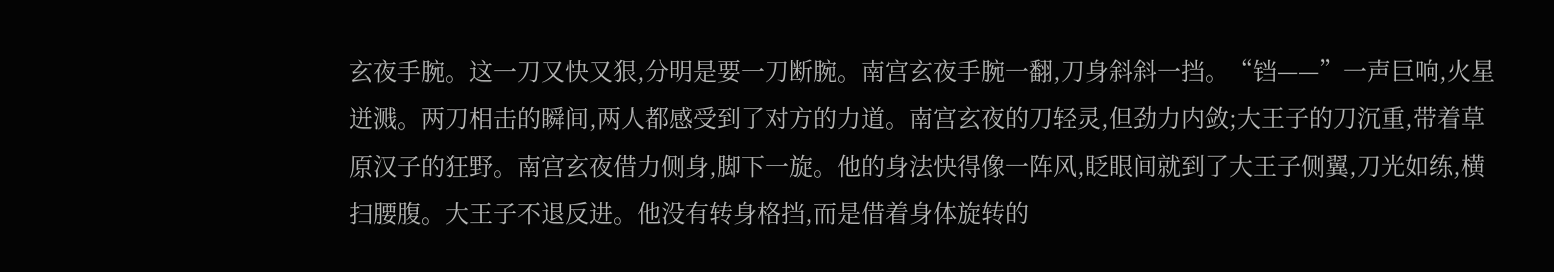玄夜手腕。这一刀又快又狠,分明是要一刀断腕。南宫玄夜手腕一翻,刀身斜斜一挡。“铛——”一声巨响,火星迸溅。两刀相击的瞬间,两人都感受到了对方的力道。南宫玄夜的刀轻灵,但劲力内敛;大王子的刀沉重,带着草原汉子的狂野。南宫玄夜借力侧身,脚下一旋。他的身法快得像一阵风,眨眼间就到了大王子侧翼,刀光如练,横扫腰腹。大王子不退反进。他没有转身格挡,而是借着身体旋转的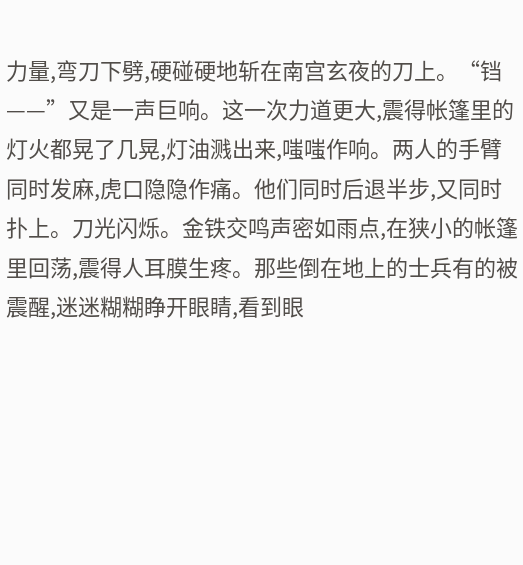力量,弯刀下劈,硬碰硬地斩在南宫玄夜的刀上。“铛——”又是一声巨响。这一次力道更大,震得帐篷里的灯火都晃了几晃,灯油溅出来,嗤嗤作响。两人的手臂同时发麻,虎口隐隐作痛。他们同时后退半步,又同时扑上。刀光闪烁。金铁交鸣声密如雨点,在狭小的帐篷里回荡,震得人耳膜生疼。那些倒在地上的士兵有的被震醒,迷迷糊糊睁开眼睛,看到眼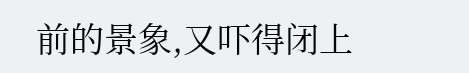前的景象,又吓得闭上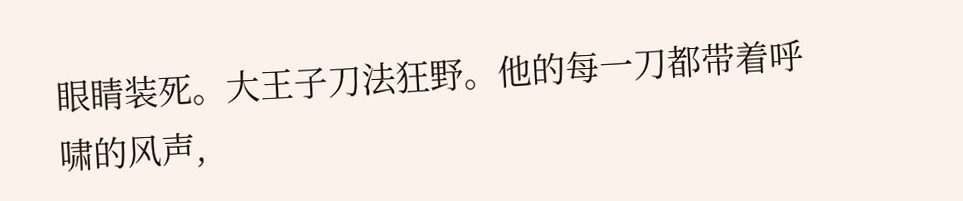眼睛装死。大王子刀法狂野。他的每一刀都带着呼啸的风声,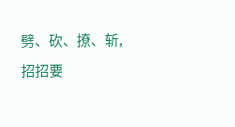劈、砍、撩、斩,招招要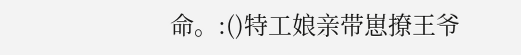命。:()特工娘亲带崽撩王爷